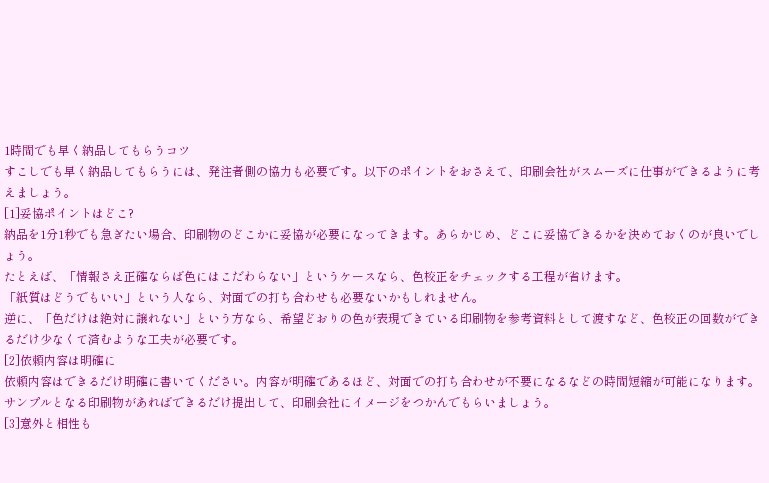1時間でも早く納品してもらうコツ
すこしでも早く納品してもらうには、発注者側の協力も必要です。以下のポイントをおさえて、印刷会社がスムーズに仕事ができるように考えましょう。
[1]妥協ポイントはどこ?
納品を1分1秒でも急ぎたい場合、印刷物のどこかに妥協が必要になってきます。あらかじめ、どこに妥協できるかを決めておくのが良いでしょう。
たとえば、「情報さえ正確ならば色にはこだわらない」というケースなら、色校正をチェックする工程が省けます。
「紙質はどうでもいい」という人なら、対面での打ち合わせも必要ないかもしれません。
逆に、「色だけは絶対に譲れない」という方なら、希望どおりの色が表現できている印刷物を参考資料として渡すなど、色校正の回数ができるだけ少なくて済むような工夫が必要です。
[2]依頼内容は明確に
依頼内容はできるだけ明確に書いてください。内容が明確であるほど、対面での打ち合わせが不要になるなどの時間短縮が可能になります。 サンプルとなる印刷物があればできるだけ提出して、印刷会社にイメージをつかんでもらいましょう。
[3]意外と相性も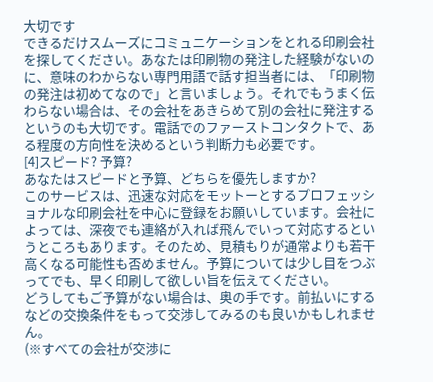大切です
できるだけスムーズにコミュニケーションをとれる印刷会社を探してください。あなたは印刷物の発注した経験がないのに、意味のわからない専門用語で話す担当者には、「印刷物の発注は初めてなので」と言いましょう。それでもうまく伝わらない場合は、その会社をあきらめて別の会社に発注するというのも大切です。電話でのファーストコンタクトで、ある程度の方向性を決めるという判断力も必要です。
[4]スピード? 予算?
あなたはスピードと予算、どちらを優先しますか?
このサービスは、迅速な対応をモットーとするプロフェッショナルな印刷会社を中心に登録をお願いしています。会社によっては、深夜でも連絡が入れば飛んでいって対応するというところもあります。そのため、見積もりが通常よりも若干高くなる可能性も否めません。予算については少し目をつぶってでも、早く印刷して欲しい旨を伝えてください。
どうしてもご予算がない場合は、奥の手です。前払いにするなどの交換条件をもって交渉してみるのも良いかもしれません。
(※すべての会社が交渉に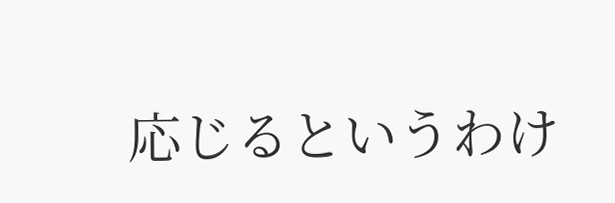応じるというわけ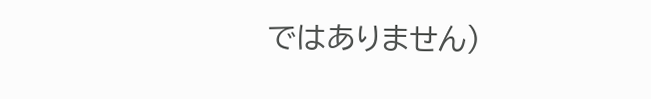ではありません)